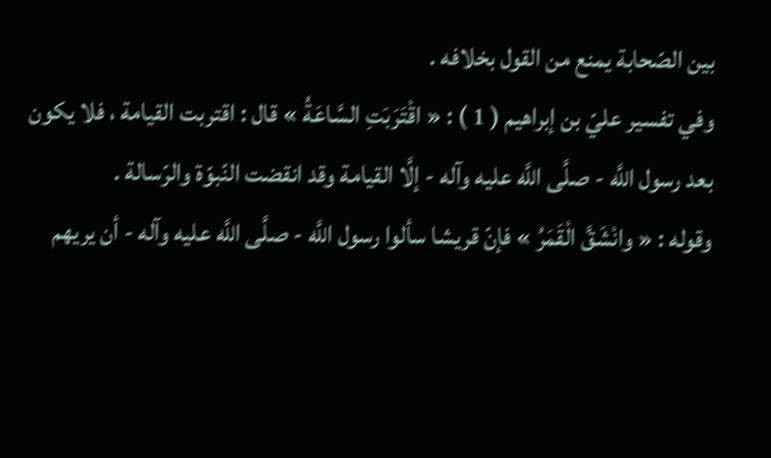بين الصّحابة يمنع من القول بخلافه .
وفي تفسير عليّ بن إبراهيم ( 1 ) : « اقْتَرَبَتِ السَّاعَةُ » قال : اقتربت القيامة ، فلا يكون بعد رسول اللَّه - صلَّى اللَّه عليه وآله - إلَّا القيامة وقد انقضت النّبوّة والرّسالة .
وقوله : « وانْشَقَّ الْقَمَرُ » فإنّ قريشا سألوا رسول اللَّه - صلَّى اللَّه عليه وآله - أن يريهم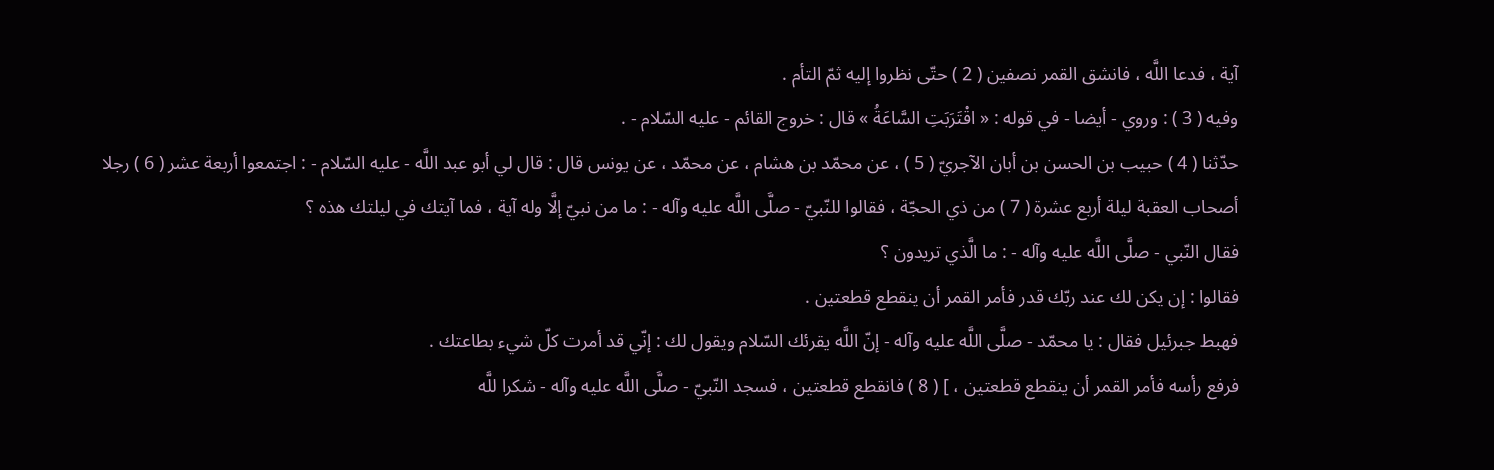آية ، فدعا اللَّه ، فانشق القمر نصفين ( 2 ) حتّى نظروا إليه ثمّ التأم .
وفيه ( 3 ) : وروي - أيضا - في قوله : « اقْتَرَبَتِ السَّاعَةُ » قال : خروج القائم - عليه السّلام - .
حدّثنا ( 4 ) حبيب بن الحسن بن أبان الآجريّ ( 5 ) ، عن محمّد بن هشام ، عن محمّد ، عن يونس قال : قال لي أبو عبد اللَّه - عليه السّلام - : اجتمعوا أربعة عشر ( 6 ) رجلا أصحاب العقبة ليلة أربع عشرة ( 7 ) من ذي الحجّة ، فقالوا للنّبيّ - صلَّى اللَّه عليه وآله - : ما من نبيّ إلَّا وله آية ، فما آيتك في ليلتك هذه ؟
فقال النّبي - صلَّى اللَّه عليه وآله - : ما الَّذي تريدون ؟
فقالوا : إن يكن لك عند ربّك قدر فأمر القمر أن ينقطع قطعتين .
فهبط جبرئيل فقال : يا محمّد - صلَّى اللَّه عليه وآله - إنّ اللَّه يقرئك السّلام ويقول لك : إنّي قد أمرت كلّ شيء بطاعتك .
فرفع رأسه فأمر القمر أن ينقطع قطعتين ، ] ( 8 ) فانقطع قطعتين ، فسجد النّبيّ - صلَّى اللَّه عليه وآله - شكرا للَّه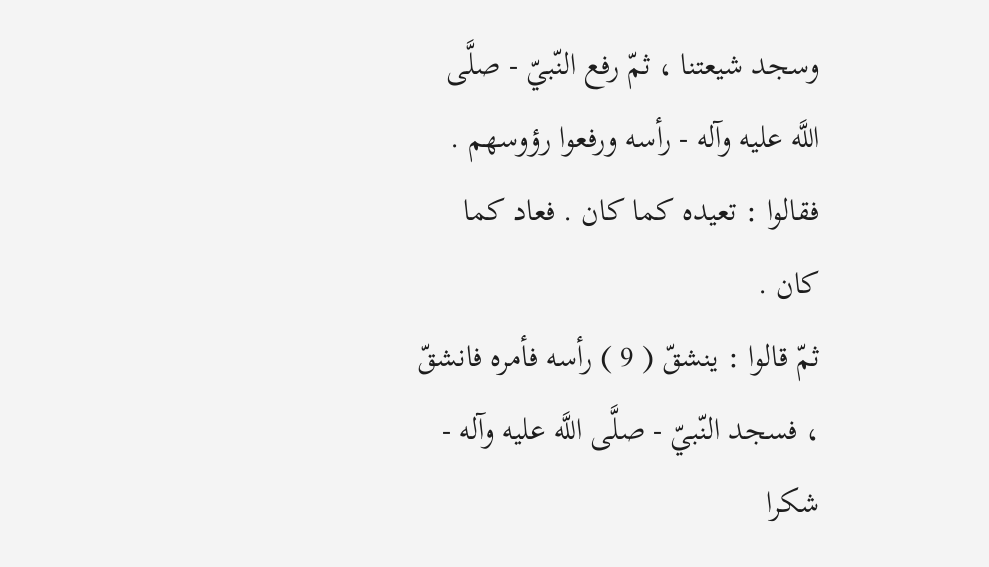وسجد شيعتنا ، ثمّ رفع النّبيّ - صلَّى اللَّه عليه وآله - رأسه ورفعوا رؤوسهم .
فقالوا : تعيده كما كان . فعاد كما كان .
ثمّ قالوا : ينشقّ ( 9 ) رأسه فأمره فانشقّ ، فسجد النّبيّ - صلَّى اللَّه عليه وآله - شكرا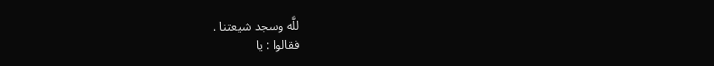للَّه وسجد شيعتنا .
فقالوا : يا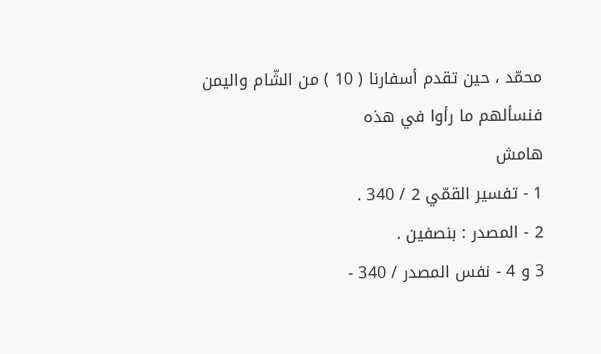محمّد ، حين تقدم أسفارنا ( 10 ) من الشّام واليمن فنسألهم ما رأوا في هذه
هامش
1 - تفسير القمّي 2 / 340 .
2 - المصدر : بنصفين .
3 و 4 - نفس المصدر / 340 -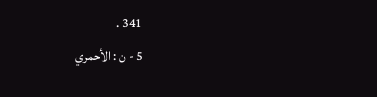341 .
5 - ن : الأحمري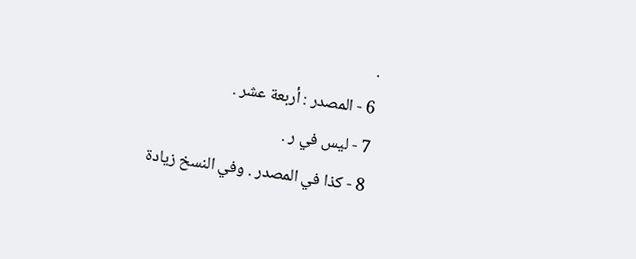.
6 - المصدر : أربعة عشر .
7 - ليس في ر .
8 - كذا في المصدر . وفي النسخ زيادة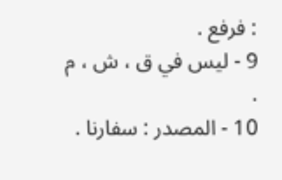: فرفع .
9 - ليس في ق ، ش ، م .
10 - المصدر : سفارنا .